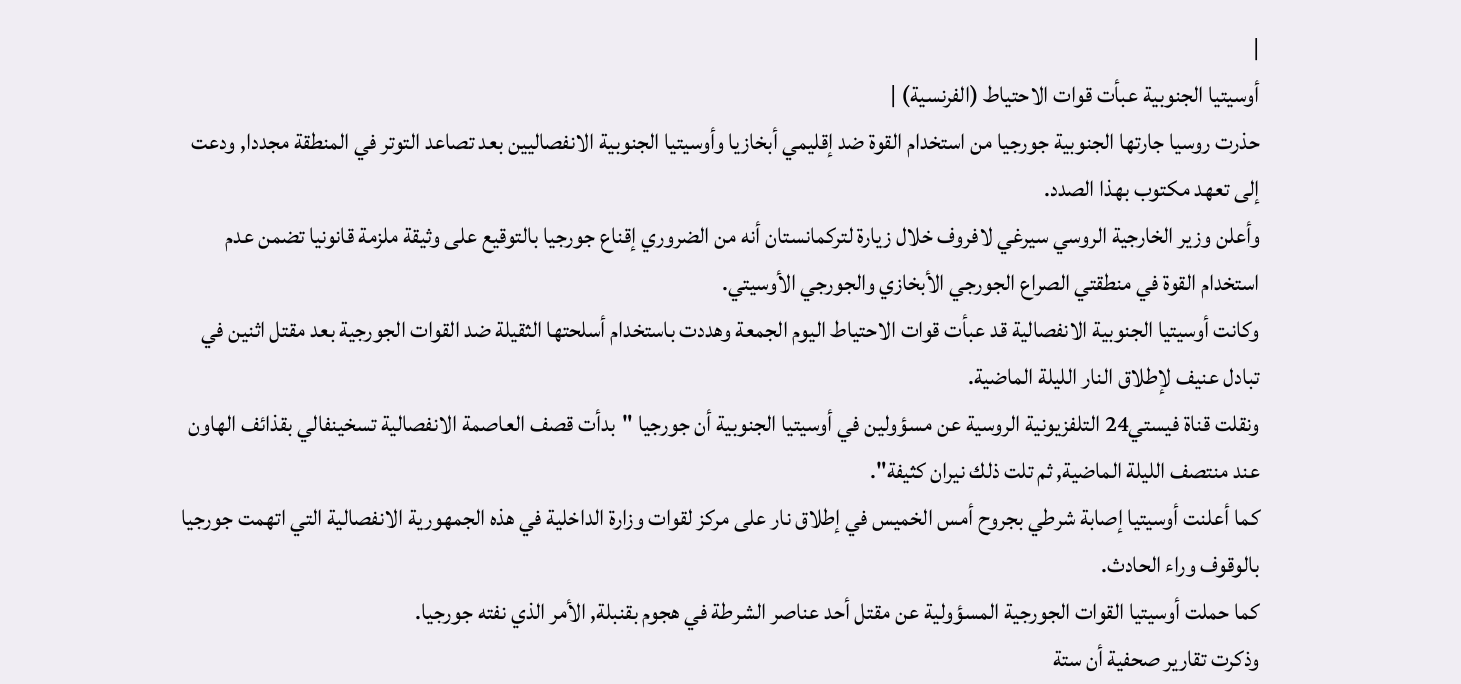|
أوسيتيا الجنوبية عبأت قوات الاحتياط (الفرنسية) |
حذرت روسيا جارتها الجنوبية جورجيا من استخدام القوة ضد إقليمي أبخازيا وأوسيتيا الجنوبية الانفصاليين بعد تصاعد التوتر في المنطقة مجددا, ودعت إلى تعهد مكتوب بهذا الصدد.
وأعلن وزير الخارجية الروسي سيرغي لافروف خلال زيارة لتركمانستان أنه من الضروري إقناع جورجيا بالتوقيع على وثيقة ملزمة قانونيا تضمن عدم استخدام القوة في منطقتي الصراع الجورجي الأبخازي والجورجي الأوسيتي.
وكانت أوسيتيا الجنوبية الانفصالية قد عبأت قوات الاحتياط اليوم الجمعة وهددت باستخدام أسلحتها الثقيلة ضد القوات الجورجية بعد مقتل اثنين في تبادل عنيف لإطلاق النار الليلة الماضية.
ونقلت قناة فيستي24 التلفزيونية الروسية عن مسؤولين في أوسيتيا الجنوبية أن جورجيا "بدأت قصف العاصمة الانفصالية تسخينفالي بقذائف الهاون عند منتصف الليلة الماضية, ثم تلت ذلك نيران كثيفة".
كما أعلنت أوسيتيا إصابة شرطي بجروح أمس الخميس في إطلاق نار على مركز لقوات وزارة الداخلية في هذه الجمهورية الانفصالية التي اتهمت جورجيا بالوقوف وراء الحادث.
كما حملت أوسيتيا القوات الجورجية المسؤولية عن مقتل أحد عناصر الشرطة في هجوم بقنبلة, الأمر الذي نفته جورجيا.
وذكرت تقارير صحفية أن ستة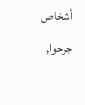أشخاص جرحوا,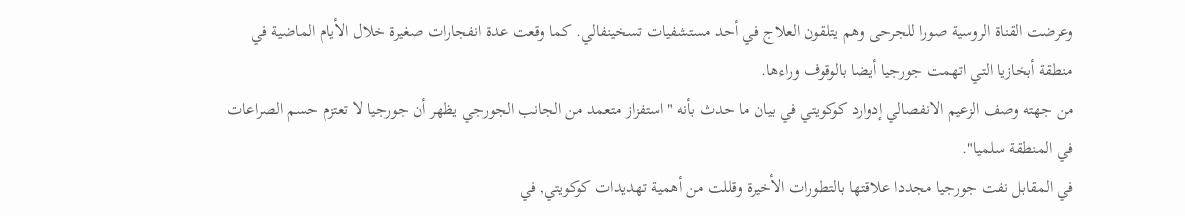وعرضت القناة الروسية صورا للجرحى وهم يتلقون العلاج في أحد مستشفيات تسخينفالي. كما وقعت عدة انفجارات صغيرة خلال الأيام الماضية في منطقة أبخازيا التي اتهمت جورجيا أيضا بالوقوف وراءها.
من جهته وصف الزعيم الانفصالي إدوارد كوكويتي في بيان ما حدث بأنه "استفزاز متعمد من الجانب الجورجي يظهر أن جورجيا لا تعتزم حسم الصراعات في المنطقة سلميا".
في المقابل نفت جورجيا مجددا علاقتها بالتطورات الأخيرة وقللت من أهمية تهديدات كوكويتي, في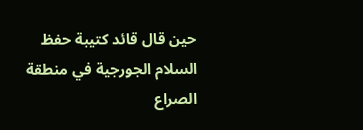حين قال قائد كتيبة حفظ السلام الجورجية في منطقة الصراع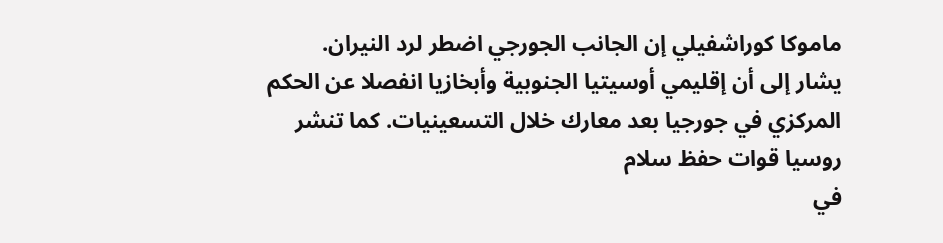ماموكا كوراشفيلي إن الجانب الجورجي اضطر لرد النيران.
يشار إلى أن إقليمي أوسيتيا الجنوبية وأبخازيا انفصلا عن الحكم المركزي في جورجيا بعد معارك خلال التسعينيات. كما تنشر روسيا قوات حفظ سلام
في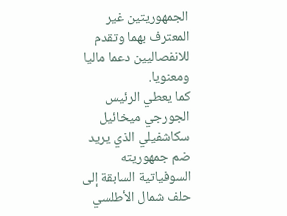الجمهوريتين غير المعترف بهما وتقدم للانفصاليين دعما ماليا ومعنويا.
كما يعطي الرئيس الجورجي ميخائيل سكاشفيلي الذي يريد ضم جمهوريته السوفياتية السابقة إلى حلف شمال الأطلسي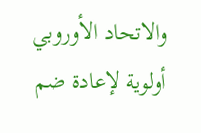والاتحاد الأوروبي أولوية لإعادة ضم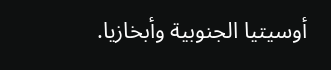أوسيتيا الجنوبية وأبخازيا.